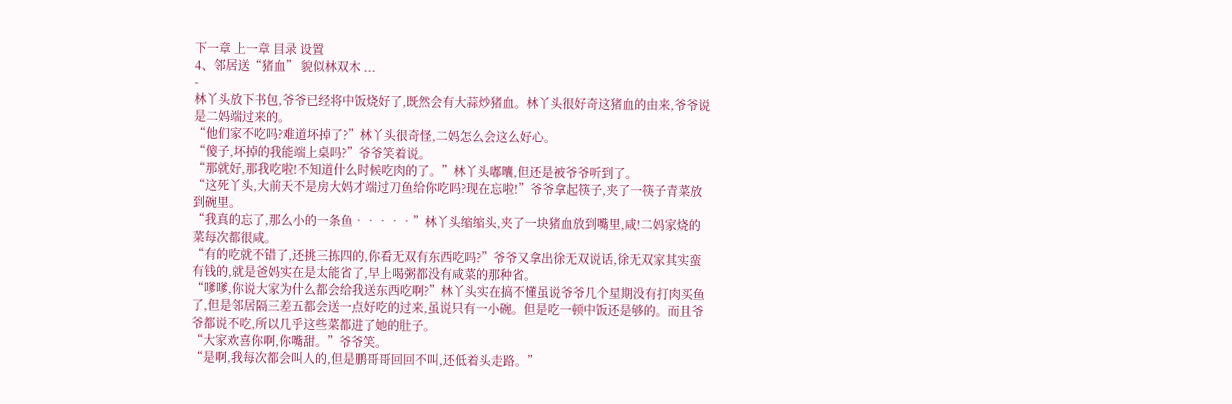下一章 上一章 目录 设置
4、邻居送“猪血” 貌似林双木 ...
-
林丫头放下书包,爷爷已经将中饭烧好了,既然会有大蒜炒猪血。林丫头很好奇这猪血的由来,爷爷说是二妈端过来的。
“他们家不吃吗?难道坏掉了?”林丫头很奇怪,二妈怎么会这么好心。
“傻子,坏掉的我能端上桌吗?”爷爷笑着说。
“那就好,那我吃啦!不知道什么时候吃肉的了。”林丫头嘟囔,但还是被爷爷听到了。
“这死丫头,大前天不是房大妈才端过刀鱼给你吃吗?现在忘啦!”爷爷拿起筷子,夹了一筷子青菜放到碗里。
“我真的忘了,那么小的一条鱼•••••”林丫头缩缩头,夹了一块猪血放到嘴里,咸!二妈家烧的菜每次都很咸。
“有的吃就不错了,还挑三拣四的,你看无双有东西吃吗?”爷爷又拿出徐无双说话,徐无双家其实蛮有钱的,就是爸妈实在是太能省了,早上喝粥都没有咸菜的那种省。
“嗲嗲,你说大家为什么都会给我送东西吃啊?”林丫头实在搞不懂虽说爷爷几个星期没有打肉买鱼了,但是邻居隔三差五都会送一点好吃的过来,虽说只有一小碗。但是吃一顿中饭还是够的。而且爷爷都说不吃,所以几乎这些菜都进了她的肚子。
“大家欢喜你啊,你嘴甜。”爷爷笑。
“是啊,我每次都会叫人的,但是鹏哥哥回回不叫,还低着头走路。”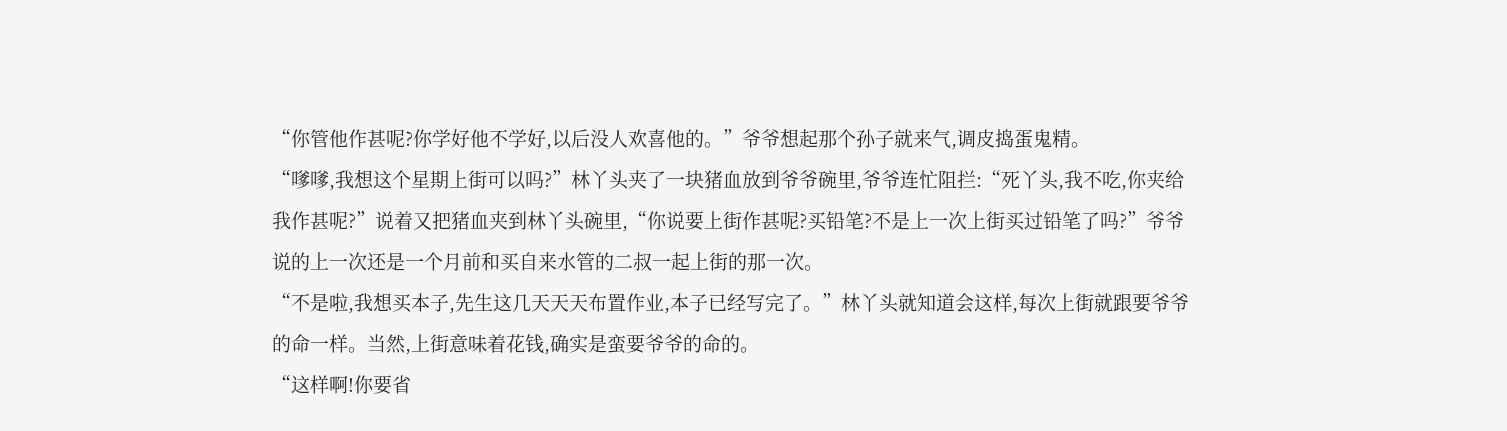“你管他作甚呢?你学好他不学好,以后没人欢喜他的。”爷爷想起那个孙子就来气,调皮捣蛋鬼精。
“嗲嗲,我想这个星期上街可以吗?”林丫头夹了一块猪血放到爷爷碗里,爷爷连忙阻拦:“死丫头,我不吃,你夹给我作甚呢?”说着又把猪血夹到林丫头碗里,“你说要上街作甚呢?买铅笔?不是上一次上街买过铅笔了吗?”爷爷说的上一次还是一个月前和买自来水管的二叔一起上街的那一次。
“不是啦,我想买本子,先生这几天天天布置作业,本子已经写完了。”林丫头就知道会这样,每次上街就跟要爷爷的命一样。当然,上街意味着花钱,确实是蛮要爷爷的命的。
“这样啊!你要省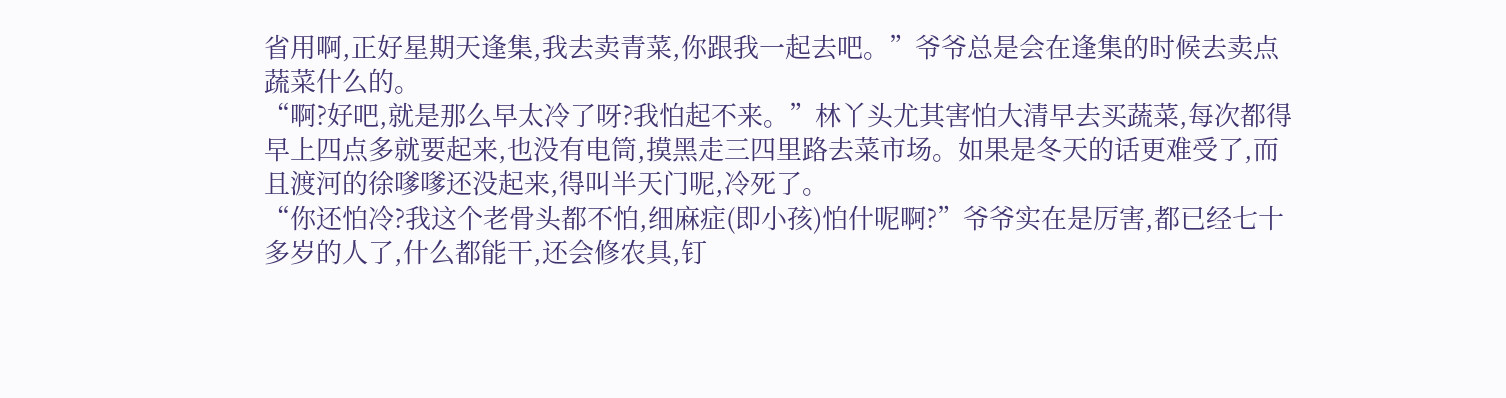省用啊,正好星期天逢集,我去卖青菜,你跟我一起去吧。”爷爷总是会在逢集的时候去卖点蔬菜什么的。
“啊?好吧,就是那么早太冷了呀?我怕起不来。”林丫头尤其害怕大清早去买蔬菜,每次都得早上四点多就要起来,也没有电筒,摸黑走三四里路去菜市场。如果是冬天的话更难受了,而且渡河的徐嗲嗲还没起来,得叫半天门呢,冷死了。
“你还怕冷?我这个老骨头都不怕,细麻症(即小孩)怕什呢啊?”爷爷实在是厉害,都已经七十多岁的人了,什么都能干,还会修农具,钉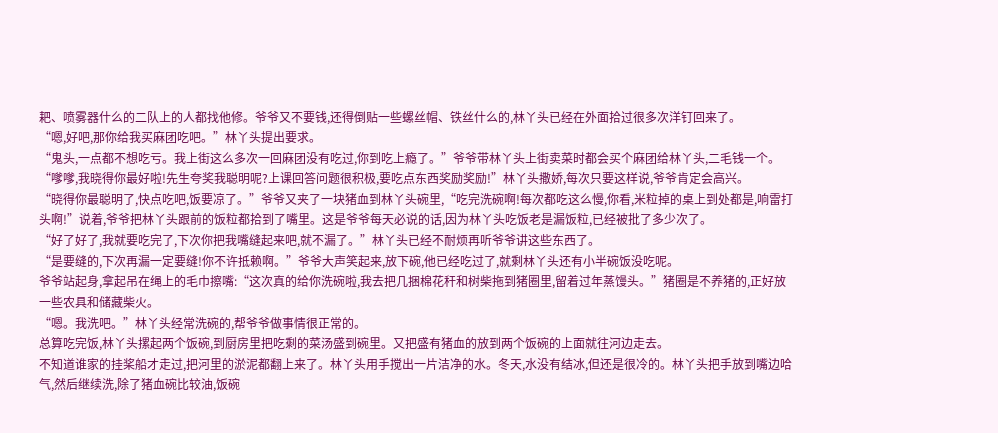耙、喷雾器什么的二队上的人都找他修。爷爷又不要钱,还得倒贴一些螺丝帽、铁丝什么的,林丫头已经在外面拾过很多次洋钉回来了。
“嗯,好吧,那你给我买麻团吃吧。”林丫头提出要求。
“鬼头,一点都不想吃亏。我上街这么多次一回麻团没有吃过,你到吃上瘾了。”爷爷带林丫头上街卖菜时都会买个麻团给林丫头,二毛钱一个。
“嗲嗲,我晓得你最好啦!先生夸奖我聪明呢?上课回答问题很积极,要吃点东西奖励奖励!”林丫头撒娇,每次只要这样说,爷爷肯定会高兴。
“晓得你最聪明了,快点吃吧,饭要凉了。”爷爷又夹了一块猪血到林丫头碗里,“吃完洗碗啊!每次都吃这么慢,你看,米粒掉的桌上到处都是,响雷打头啊!”说着,爷爷把林丫头跟前的饭粒都拾到了嘴里。这是爷爷每天必说的话,因为林丫头吃饭老是漏饭粒,已经被批了多少次了。
“好了好了,我就要吃完了,下次你把我嘴缝起来吧,就不漏了。”林丫头已经不耐烦再听爷爷讲这些东西了。
“是要缝的,下次再漏一定要缝!你不许抵赖啊。”爷爷大声笑起来,放下碗,他已经吃过了,就剩林丫头还有小半碗饭没吃呢。
爷爷站起身,拿起吊在绳上的毛巾擦嘴:“这次真的给你洗碗啦,我去把几捆棉花秆和树柴拖到猪圈里,留着过年蒸馒头。”猪圈是不养猪的,正好放一些农具和储藏柴火。
“嗯。我洗吧。”林丫头经常洗碗的,帮爷爷做事情很正常的。
总算吃完饭,林丫头摞起两个饭碗,到厨房里把吃剩的菜汤盛到碗里。又把盛有猪血的放到两个饭碗的上面就往河边走去。
不知道谁家的挂桨船才走过,把河里的淤泥都翻上来了。林丫头用手搅出一片洁净的水。冬天,水没有结冰,但还是很冷的。林丫头把手放到嘴边哈气,然后继续洗,除了猪血碗比较油,饭碗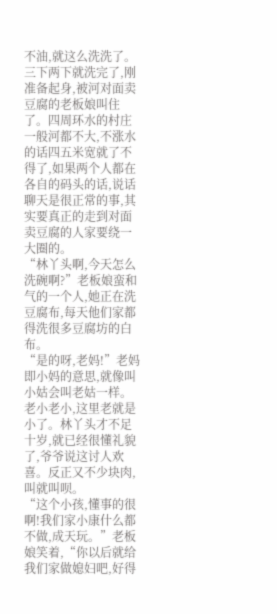不油,就这么洗洗了。三下两下就洗完了,刚准备起身,被河对面卖豆腐的老板娘叫住了。四周环水的村庄一般河都不大,不涨水的话四五米宽就了不得了,如果两个人都在各自的码头的话,说话聊天是很正常的事,其实要真正的走到对面卖豆腐的人家要绕一大圈的。
“林丫头啊,今天怎么洗碗啊?”老板娘蛮和气的一个人,她正在洗豆腐布,每天他们家都得洗很多豆腐坊的白布。
“是的呀,老妈!”老妈即小妈的意思,就像叫小姑会叫老姑一样。老小老小,这里老就是小了。林丫头才不足十岁,就已经很懂礼貌了,爷爷说这讨人欢喜。反正又不少块肉,叫就叫呗。
“这个小孩,懂事的很啊!我们家小康什么都不做,成天玩。”老板娘笑着,“你以后就给我们家做媳妇吧,好得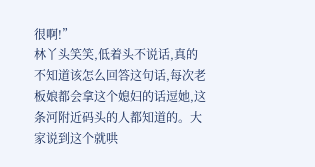很啊!”
林丫头笑笑,低着头不说话,真的不知道该怎么回答这句话,每次老板娘都会拿这个媳妇的话逗她,这条河附近码头的人都知道的。大家说到这个就哄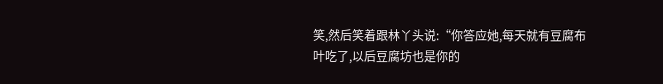笑,然后笑着跟林丫头说:“你答应她,每天就有豆腐布叶吃了,以后豆腐坊也是你的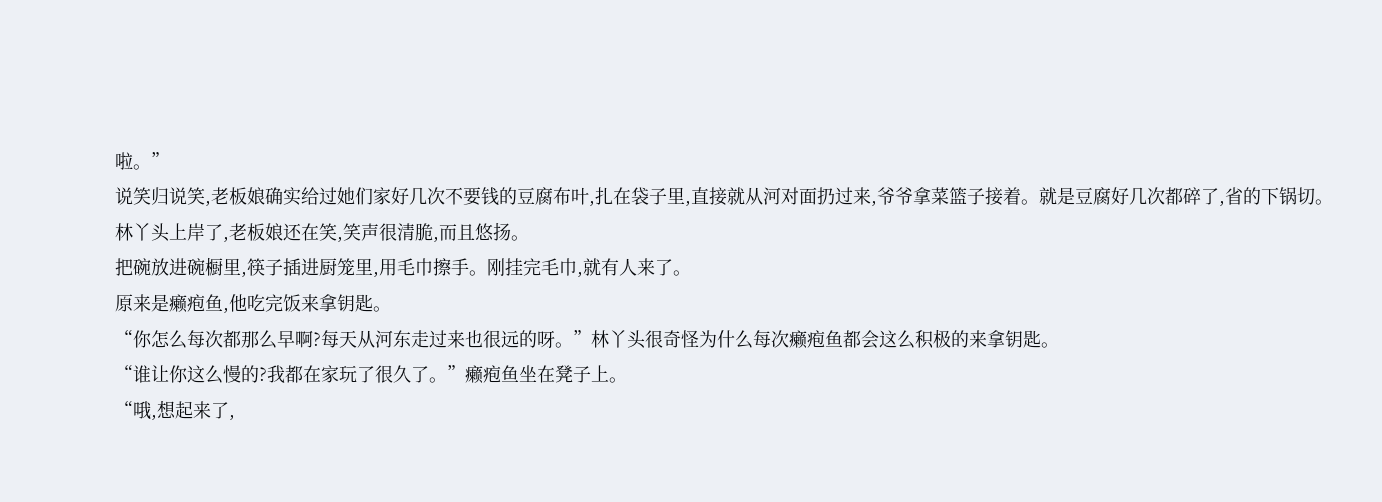啦。”
说笑归说笑,老板娘确实给过她们家好几次不要钱的豆腐布叶,扎在袋子里,直接就从河对面扔过来,爷爷拿菜篮子接着。就是豆腐好几次都碎了,省的下锅切。
林丫头上岸了,老板娘还在笑,笑声很清脆,而且悠扬。
把碗放进碗橱里,筷子插进厨笼里,用毛巾擦手。刚挂完毛巾,就有人来了。
原来是癞疱鱼,他吃完饭来拿钥匙。
“你怎么每次都那么早啊?每天从河东走过来也很远的呀。”林丫头很奇怪为什么每次癞疱鱼都会这么积极的来拿钥匙。
“谁让你这么慢的?我都在家玩了很久了。”癞疱鱼坐在凳子上。
“哦,想起来了,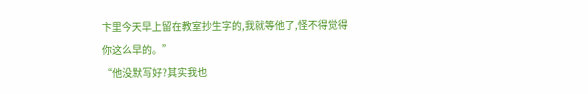卞里今天早上留在教室抄生字的,我就等他了,怪不得觉得你这么早的。”
“他没默写好?其实我也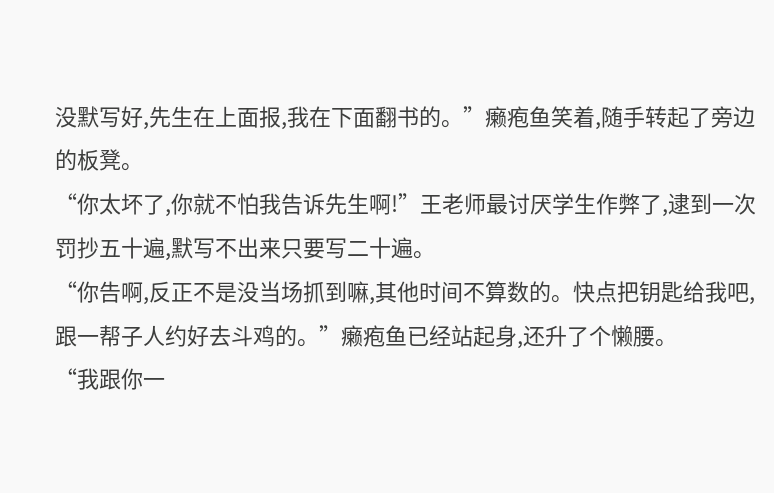没默写好,先生在上面报,我在下面翻书的。”癞疱鱼笑着,随手转起了旁边的板凳。
“你太坏了,你就不怕我告诉先生啊!”王老师最讨厌学生作弊了,逮到一次罚抄五十遍,默写不出来只要写二十遍。
“你告啊,反正不是没当场抓到嘛,其他时间不算数的。快点把钥匙给我吧,跟一帮子人约好去斗鸡的。”癞疱鱼已经站起身,还升了个懒腰。
“我跟你一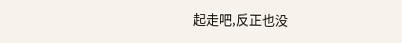起走吧,反正也没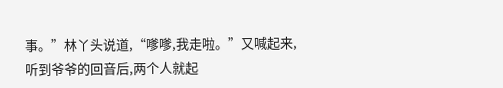事。”林丫头说道,“嗲嗲,我走啦。”又喊起来,听到爷爷的回音后,两个人就起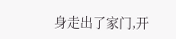身走出了家门,开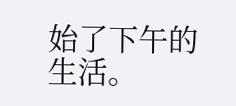始了下午的生活。